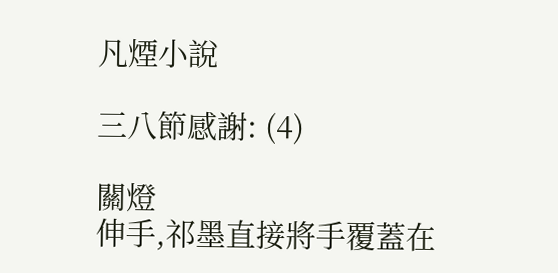凡煙小說

三八節感謝: (4)

關燈
伸手,祁墨直接將手覆蓋在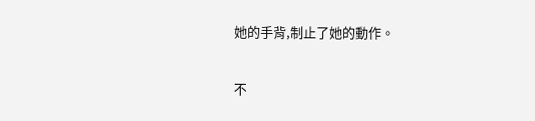她的手背,制止了她的動作。

不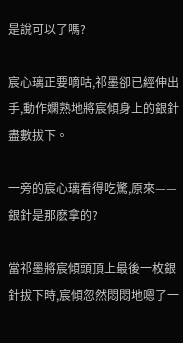是說可以了嗎?

宸心璃正要嘀咕,祁墨卻已經伸出手,動作嫻熟地將宸傾身上的銀針盡數拔下。

一旁的宸心璃看得吃驚,原來——銀針是那麽拿的?

當祁墨將宸傾頭頂上最後一枚銀針拔下時,宸傾忽然悶悶地嗯了一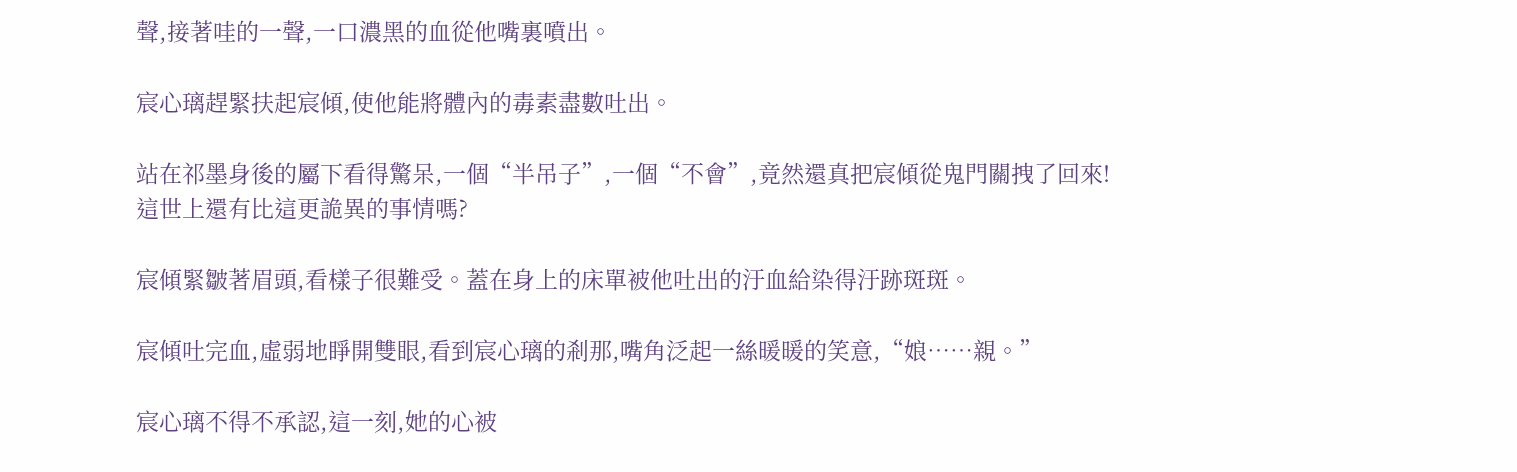聲,接著哇的一聲,一口濃黑的血從他嘴裏噴出。

宸心璃趕緊扶起宸傾,使他能將體內的毒素盡數吐出。

站在祁墨身後的屬下看得驚呆,一個“半吊子”,一個“不會”,竟然還真把宸傾從鬼門關拽了回來!這世上還有比這更詭異的事情嗎?

宸傾緊皺著眉頭,看樣子很難受。蓋在身上的床單被他吐出的汙血給染得汙跡斑斑。

宸傾吐完血,虛弱地睜開雙眼,看到宸心璃的剎那,嘴角泛起一絲暖暖的笑意,“娘……親。”

宸心璃不得不承認,這一刻,她的心被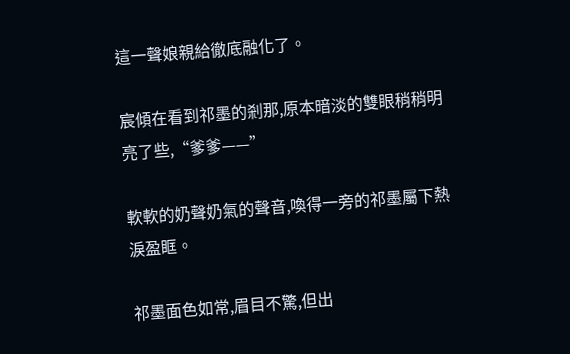這一聲娘親給徹底融化了。

宸傾在看到祁墨的剎那,原本暗淡的雙眼稍稍明亮了些,“爹爹——”

軟軟的奶聲奶氣的聲音,喚得一旁的祁墨屬下熱淚盈眶。

祁墨面色如常,眉目不驚,但出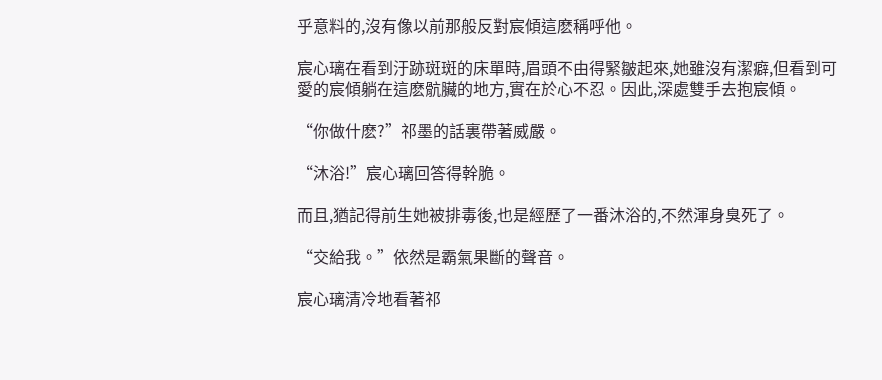乎意料的,沒有像以前那般反對宸傾這麽稱呼他。

宸心璃在看到汙跡斑斑的床單時,眉頭不由得緊皺起來,她雖沒有潔癖,但看到可愛的宸傾躺在這麽骯臟的地方,實在於心不忍。因此,深處雙手去抱宸傾。

“你做什麽?”祁墨的話裏帶著威嚴。

“沐浴!”宸心璃回答得幹脆。

而且,猶記得前生她被排毒後,也是經歷了一番沐浴的,不然渾身臭死了。

“交給我。”依然是霸氣果斷的聲音。

宸心璃清冷地看著祁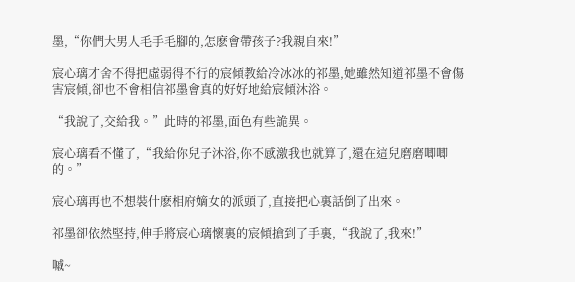墨,“你們大男人毛手毛腳的,怎麽會帶孩子?我親自來!”

宸心璃才舍不得把虛弱得不行的宸傾教給冷冰冰的祁墨,她雖然知道祁墨不會傷害宸傾,卻也不會相信祁墨會真的好好地給宸傾沐浴。

“我說了,交給我。”此時的祁墨,面色有些詭異。

宸心璃看不懂了,“我給你兒子沐浴,你不感激我也就算了,還在這兒磨磨唧唧的。”

宸心璃再也不想裝什麽相府嫡女的派頭了,直接把心裏話倒了出來。

祁墨卻依然堅持,伸手將宸心璃懷裏的宸傾搶到了手裏,“我說了,我來!”

嘁~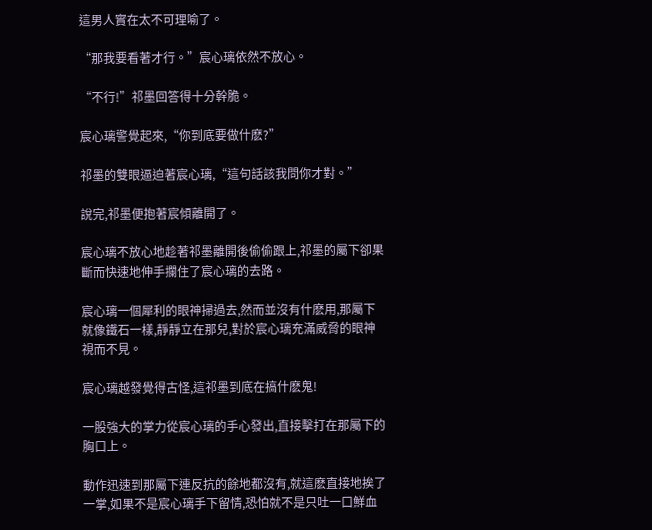這男人實在太不可理喻了。

“那我要看著才行。”宸心璃依然不放心。

“不行!”祁墨回答得十分幹脆。

宸心璃警覺起來,“你到底要做什麽?”

祁墨的雙眼逼迫著宸心璃,“這句話該我問你才對。”

說完,祁墨便抱著宸傾離開了。

宸心璃不放心地趁著祁墨離開後偷偷跟上,祁墨的屬下卻果斷而快速地伸手攔住了宸心璃的去路。

宸心璃一個犀利的眼神掃過去,然而並沒有什麽用,那屬下就像鐵石一樣,靜靜立在那兒,對於宸心璃充滿威脅的眼神視而不見。

宸心璃越發覺得古怪,這祁墨到底在搞什麽鬼!

一股強大的掌力從宸心璃的手心發出,直接擊打在那屬下的胸口上。

動作迅速到那屬下連反抗的餘地都沒有,就這麽直接地挨了一掌,如果不是宸心璃手下留情,恐怕就不是只吐一口鮮血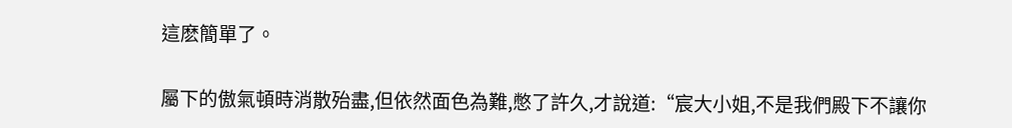這麽簡單了。

屬下的傲氣頓時消散殆盡,但依然面色為難,憋了許久,才說道:“宸大小姐,不是我們殿下不讓你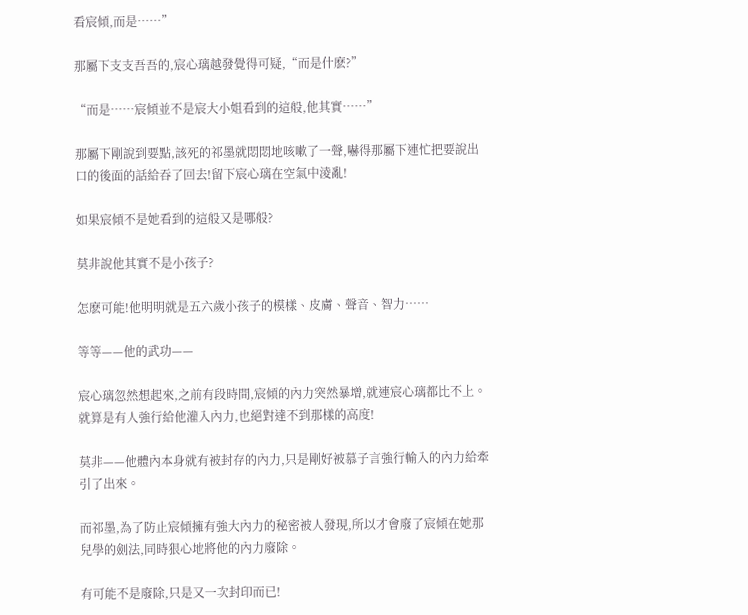看宸傾,而是……”

那屬下支支吾吾的,宸心璃越發覺得可疑,“而是什麽?”

“而是……宸傾並不是宸大小姐看到的這般,他其實……”

那屬下剛說到要點,該死的祁墨就悶悶地咳嗽了一聲,嚇得那屬下連忙把要說出口的後面的話給吞了回去!留下宸心璃在空氣中淩亂!

如果宸傾不是她看到的這般又是哪般?

莫非說他其實不是小孩子?

怎麽可能!他明明就是五六歲小孩子的模樣、皮膚、聲音、智力……

等等——他的武功——

宸心璃忽然想起來,之前有段時間,宸傾的內力突然暴增,就連宸心璃都比不上。就算是有人強行給他灌入內力,也絕對達不到那樣的高度!

莫非——他體內本身就有被封存的內力,只是剛好被慕子言強行輸入的內力給牽引了出來。

而祁墨,為了防止宸傾擁有強大內力的秘密被人發現,所以才會廢了宸傾在她那兒學的劍法,同時狠心地將他的內力廢除。

有可能不是廢除,只是又一次封印而已!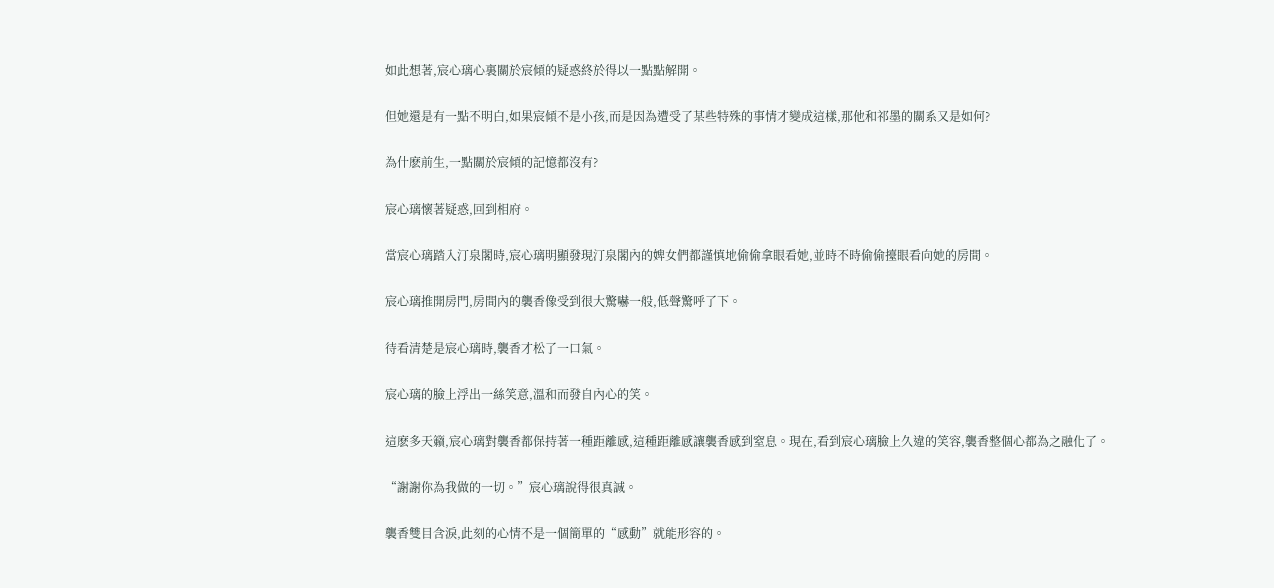如此想著,宸心璃心裏關於宸傾的疑惑終於得以一點點解開。

但她還是有一點不明白,如果宸傾不是小孩,而是因為遭受了某些特殊的事情才變成這樣,那他和祁墨的關系又是如何?

為什麽前生,一點關於宸傾的記憶都沒有?

宸心璃懷著疑惑,回到相府。

當宸心璃踏入汀泉閣時,宸心璃明顯發現汀泉閣內的婢女們都謹慎地偷偷拿眼看她,並時不時偷偷擡眼看向她的房間。

宸心璃推開房門,房間內的襲香像受到很大驚嚇一般,低聲驚呼了下。

待看清楚是宸心璃時,襲香才松了一口氣。

宸心璃的臉上浮出一絲笑意,溫和而發自內心的笑。

這麽多天籟,宸心璃對襲香都保持著一種距離感,這種距離感讓襲香感到窒息。現在,看到宸心璃臉上久違的笑容,襲香整個心都為之融化了。

“謝謝你為我做的一切。”宸心璃說得很真誠。

襲香雙目含淚,此刻的心情不是一個簡單的“感動”就能形容的。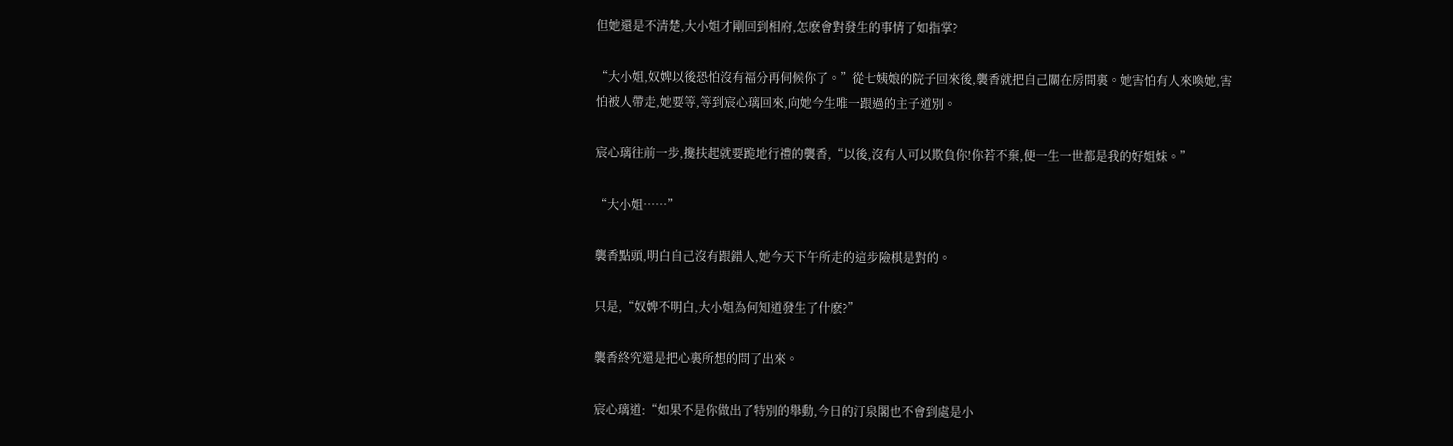但她還是不清楚,大小姐才剛回到相府,怎麽會對發生的事情了如指掌?

“大小姐,奴婢以後恐怕沒有福分再伺候你了。”從七姨娘的院子回來後,襲香就把自己關在房間裏。她害怕有人來喚她,害怕被人帶走,她要等,等到宸心璃回來,向她今生唯一跟過的主子道別。

宸心璃往前一步,攙扶起就要跪地行禮的襲香,“以後,沒有人可以欺負你!你若不棄,便一生一世都是我的好姐妹。”

“大小姐……”

襲香點頭,明白自己沒有跟錯人,她今天下午所走的這步險棋是對的。

只是,“奴婢不明白,大小姐為何知道發生了什麽?”

襲香終究還是把心裏所想的問了出來。

宸心璃道:“如果不是你做出了特別的舉動,今日的汀泉閣也不會到處是小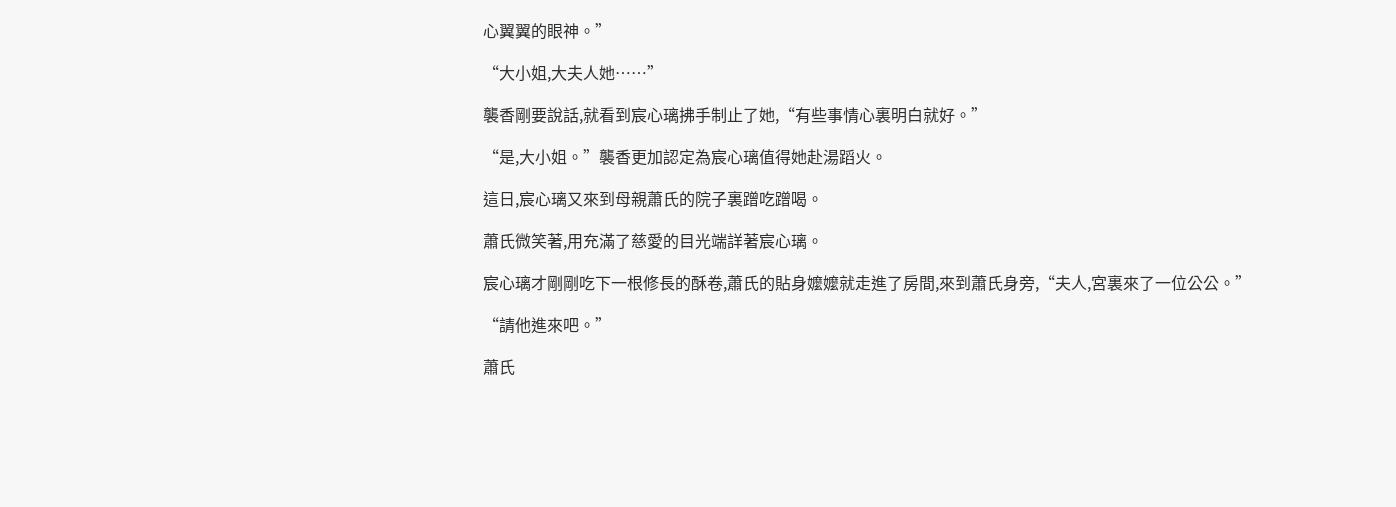心翼翼的眼神。”

“大小姐,大夫人她……”

襲香剛要說話,就看到宸心璃拂手制止了她,“有些事情心裏明白就好。”

“是,大小姐。”襲香更加認定為宸心璃值得她赴湯蹈火。

這日,宸心璃又來到母親蕭氏的院子裏蹭吃蹭喝。

蕭氏微笑著,用充滿了慈愛的目光端詳著宸心璃。

宸心璃才剛剛吃下一根修長的酥卷,蕭氏的貼身嬤嬤就走進了房間,來到蕭氏身旁,“夫人,宮裏來了一位公公。”

“請他進來吧。”

蕭氏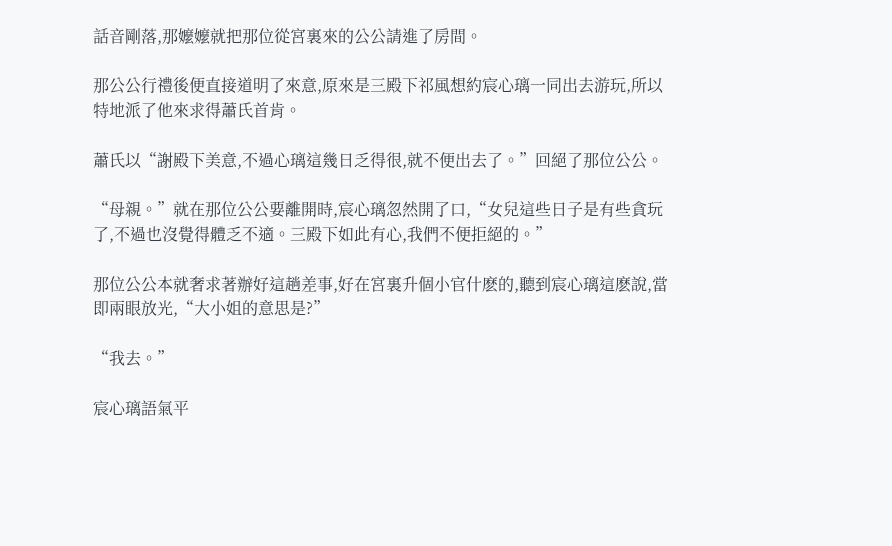話音剛落,那嬤嬤就把那位從宮裏來的公公請進了房間。

那公公行禮後便直接道明了來意,原來是三殿下祁風想約宸心璃一同出去游玩,所以特地派了他來求得蕭氏首肯。

蕭氏以“謝殿下美意,不過心璃這幾日乏得很,就不便出去了。”回絕了那位公公。

“母親。”就在那位公公要離開時,宸心璃忽然開了口,“女兒這些日子是有些貪玩了,不過也沒覺得體乏不適。三殿下如此有心,我們不便拒絕的。”

那位公公本就奢求著辦好這趟差事,好在宮裏升個小官什麽的,聽到宸心璃這麽說,當即兩眼放光,“大小姐的意思是?”

“我去。”

宸心璃語氣平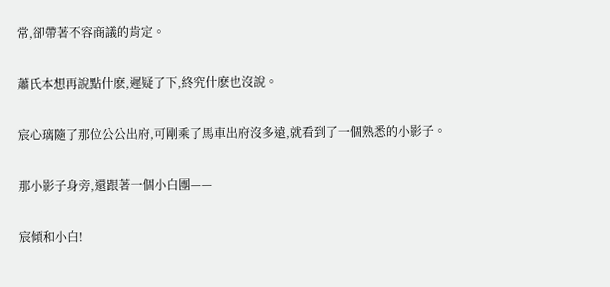常,卻帶著不容商議的肯定。

蕭氏本想再說點什麽,遲疑了下,終究什麽也沒說。

宸心璃隨了那位公公出府,可剛乘了馬車出府沒多遠,就看到了一個熟悉的小影子。

那小影子身旁,還跟著一個小白團——

宸傾和小白!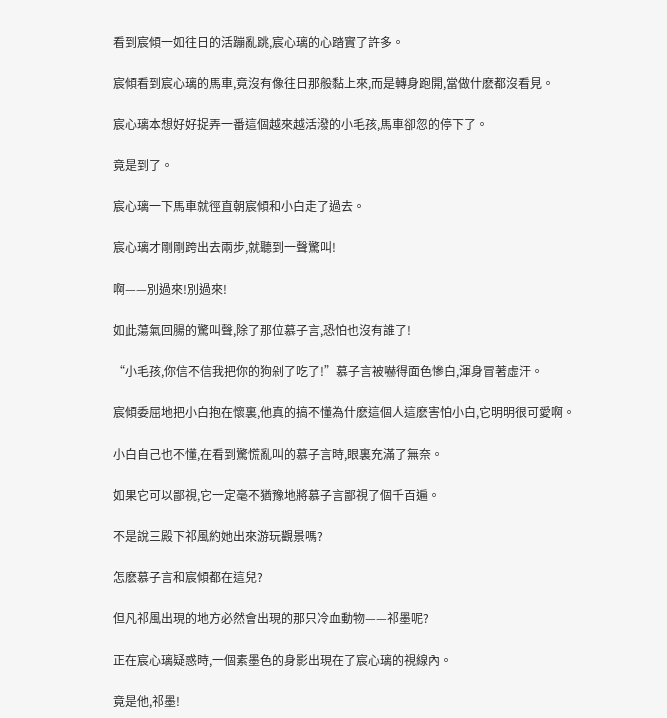看到宸傾一如往日的活蹦亂跳,宸心璃的心踏實了許多。

宸傾看到宸心璃的馬車,竟沒有像往日那般黏上來,而是轉身跑開,當做什麽都沒看見。

宸心璃本想好好捉弄一番這個越來越活潑的小毛孩,馬車卻忽的停下了。

竟是到了。

宸心璃一下馬車就徑直朝宸傾和小白走了過去。

宸心璃才剛剛跨出去兩步,就聽到一聲驚叫!

啊——別過來!別過來!

如此蕩氣回腸的驚叫聲,除了那位慕子言,恐怕也沒有誰了!

“小毛孩,你信不信我把你的狗剁了吃了!”慕子言被嚇得面色慘白,渾身冒著虛汗。

宸傾委屈地把小白抱在懷裏,他真的搞不懂為什麽這個人這麽害怕小白,它明明很可愛啊。

小白自己也不懂,在看到驚慌亂叫的慕子言時,眼裏充滿了無奈。

如果它可以鄙視,它一定毫不猶豫地將慕子言鄙視了個千百遍。

不是說三殿下祁風約她出來游玩觀景嗎?

怎麽慕子言和宸傾都在這兒?

但凡祁風出現的地方必然會出現的那只冷血動物——祁墨呢?

正在宸心璃疑惑時,一個素墨色的身影出現在了宸心璃的視線內。

竟是他,祁墨!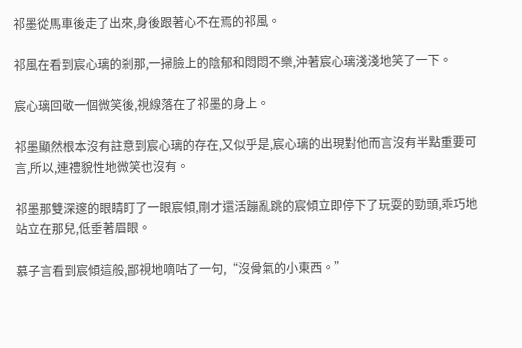祁墨從馬車後走了出來,身後跟著心不在焉的祁風。

祁風在看到宸心璃的剎那,一掃臉上的陰郁和悶悶不樂,沖著宸心璃淺淺地笑了一下。

宸心璃回敬一個微笑後,視線落在了祁墨的身上。

祁墨顯然根本沒有註意到宸心璃的存在,又似乎是,宸心璃的出現對他而言沒有半點重要可言,所以,連禮貌性地微笑也沒有。

祁墨那雙深邃的眼睛盯了一眼宸傾,剛才還活蹦亂跳的宸傾立即停下了玩耍的勁頭,乖巧地站立在那兒,低垂著眉眼。

慕子言看到宸傾這般,鄙視地嘀咕了一句,“沒骨氣的小東西。”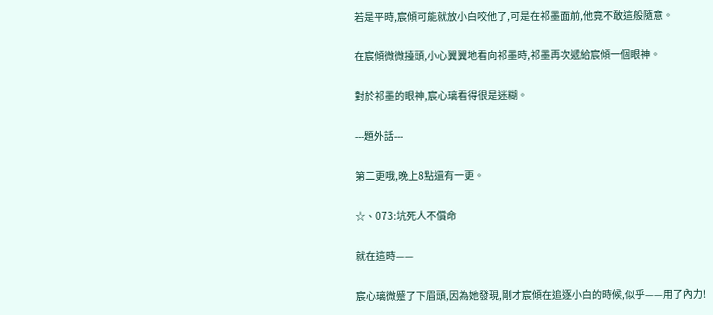若是平時,宸傾可能就放小白咬他了,可是在祁墨面前,他竟不敢這般隨意。

在宸傾微微擡頭,小心翼翼地看向祁墨時,祁墨再次遞給宸傾一個眼神。

對於祁墨的眼神,宸心璃看得很是迷糊。

---題外話---

第二更哦,晚上8點還有一更。

☆、073:坑死人不償命

就在這時——

宸心璃微蹙了下眉頭,因為她發現,剛才宸傾在追逐小白的時候,似乎——用了內力!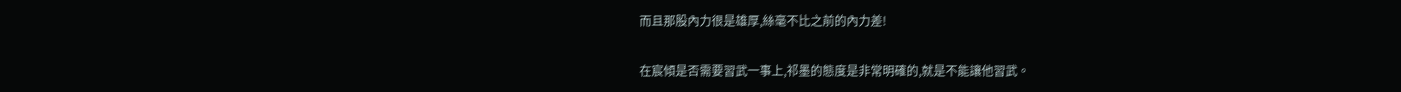而且那股內力很是雄厚,絲毫不比之前的內力差!

在宸傾是否需要習武一事上,祁墨的態度是非常明確的,就是不能讓他習武。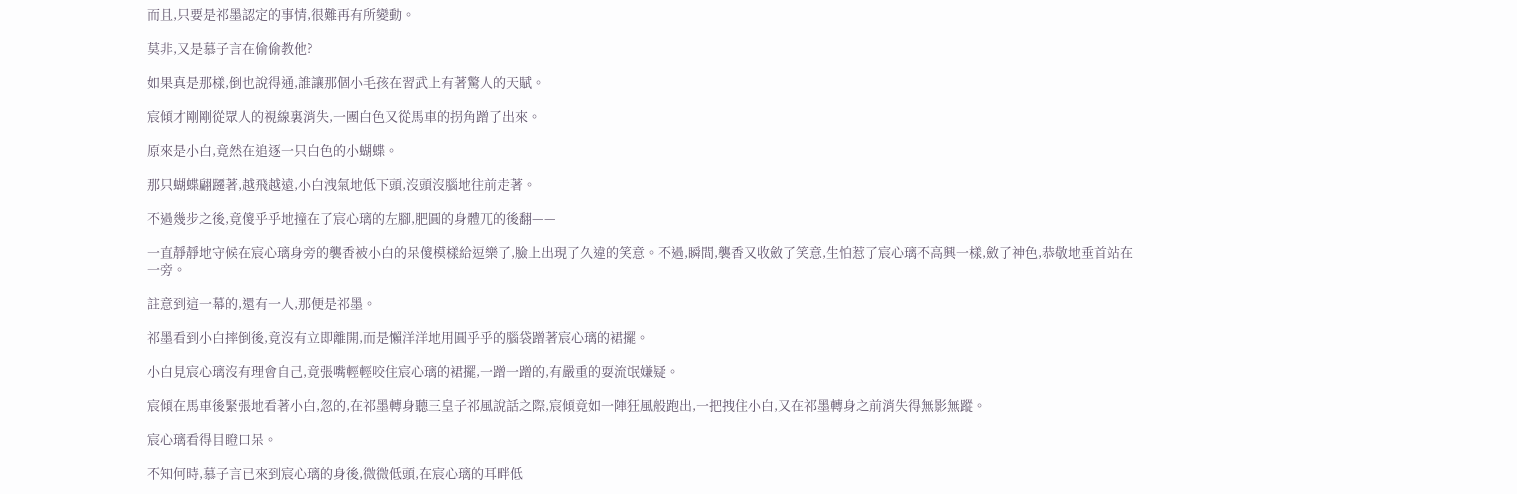而且,只要是祁墨認定的事情,很難再有所變動。

莫非,又是慕子言在偷偷教他?

如果真是那樣,倒也說得通,誰讓那個小毛孩在習武上有著驚人的天賦。

宸傾才剛剛從眾人的視線裏消失,一團白色又從馬車的拐角蹭了出來。

原來是小白,竟然在追逐一只白色的小蝴蝶。

那只蝴蝶翩躚著,越飛越遠,小白洩氣地低下頭,沒頭沒腦地往前走著。

不過幾步之後,竟傻乎乎地撞在了宸心璃的左腳,肥圓的身體兀的後翻——

一直靜靜地守候在宸心璃身旁的襲香被小白的呆傻模樣給逗樂了,臉上出現了久違的笑意。不過,瞬間,襲香又收斂了笑意,生怕惹了宸心璃不高興一樣,斂了神色,恭敬地垂首站在一旁。

註意到這一幕的,還有一人,那便是祁墨。

祁墨看到小白摔倒後,竟沒有立即離開,而是懶洋洋地用圓乎乎的腦袋蹭著宸心璃的裙擺。

小白見宸心璃沒有理會自己,竟張嘴輕輕咬住宸心璃的裙擺,一蹭一蹭的,有嚴重的耍流氓嫌疑。

宸傾在馬車後緊張地看著小白,忽的,在祁墨轉身聽三皇子祁風說話之際,宸傾竟如一陣狂風般跑出,一把拽住小白,又在祁墨轉身之前消失得無影無蹤。

宸心璃看得目瞪口呆。

不知何時,慕子言已來到宸心璃的身後,微微低頭,在宸心璃的耳畔低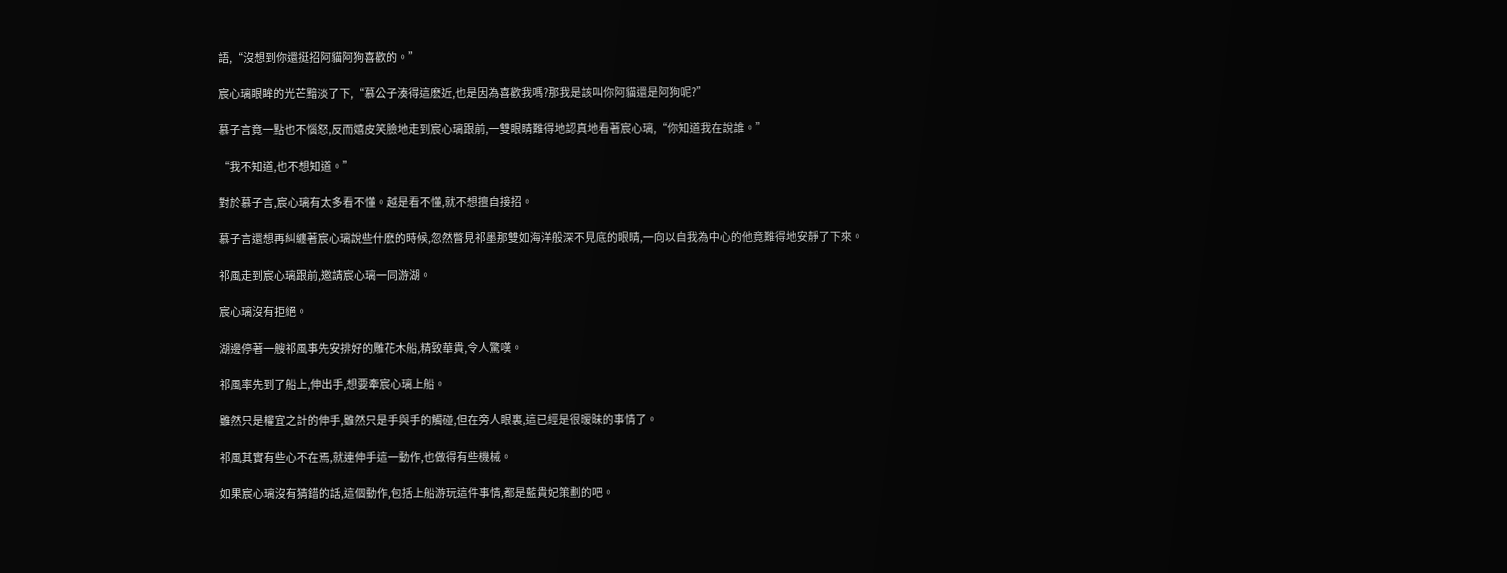語,“沒想到你還挺招阿貓阿狗喜歡的。”

宸心璃眼眸的光芒黯淡了下,“慕公子湊得這麽近,也是因為喜歡我嗎?那我是該叫你阿貓還是阿狗呢?”

慕子言竟一點也不惱怒,反而嬉皮笑臉地走到宸心璃跟前,一雙眼睛難得地認真地看著宸心璃,“你知道我在說誰。”

“我不知道,也不想知道。”

對於慕子言,宸心璃有太多看不懂。越是看不懂,就不想擅自接招。

慕子言還想再糾纏著宸心璃說些什麽的時候,忽然瞥見祁墨那雙如海洋般深不見底的眼睛,一向以自我為中心的他竟難得地安靜了下來。

祁風走到宸心璃跟前,邀請宸心璃一同游湖。

宸心璃沒有拒絕。

湖邊停著一艘祁風事先安排好的雕花木船,精致華貴,令人驚嘆。

祁風率先到了船上,伸出手,想要牽宸心璃上船。

雖然只是權宜之計的伸手,雖然只是手與手的觸碰,但在旁人眼裏,這已經是很暧昧的事情了。

祁風其實有些心不在焉,就連伸手這一動作,也做得有些機械。

如果宸心璃沒有猜錯的話,這個動作,包括上船游玩這件事情,都是藍貴妃策劃的吧。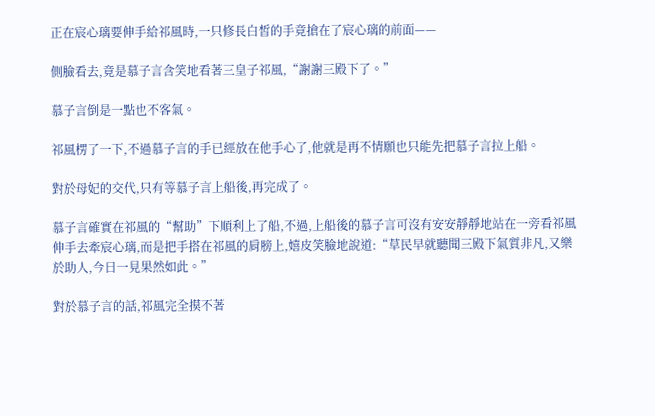正在宸心璃要伸手給祁風時,一只修長白皙的手竟搶在了宸心璃的前面——

側臉看去,竟是慕子言含笑地看著三皇子祁風,“謝謝三殿下了。”

慕子言倒是一點也不客氣。

祁風楞了一下,不過慕子言的手已經放在他手心了,他就是再不情願也只能先把慕子言拉上船。

對於母妃的交代,只有等慕子言上船後,再完成了。

慕子言確實在祁風的“幫助”下順利上了船,不過,上船後的慕子言可沒有安安靜靜地站在一旁看祁風伸手去牽宸心璃,而是把手搭在祁風的肩膀上,嬉皮笑臉地說道:“草民早就聽聞三殿下氣質非凡,又樂於助人,今日一見果然如此。”

對於慕子言的話,祁風完全摸不著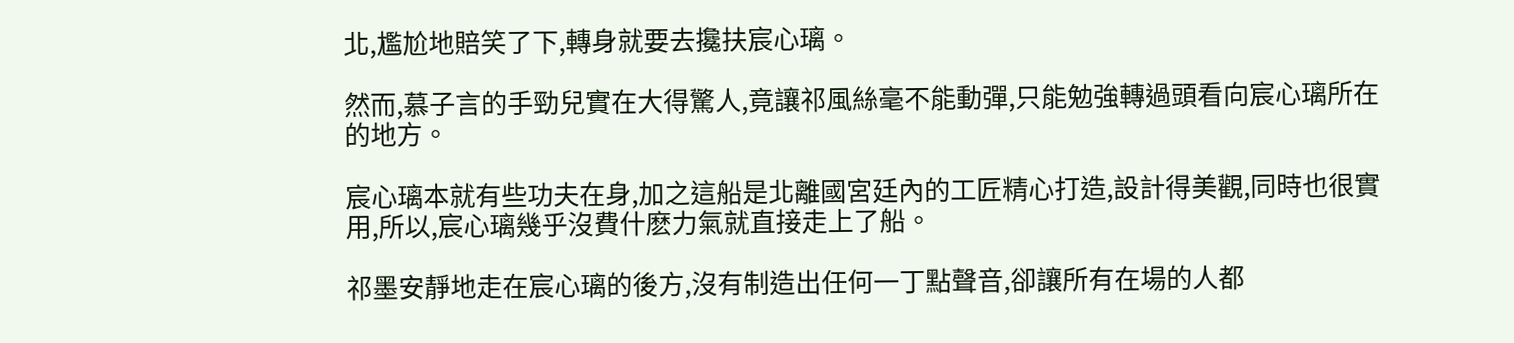北,尷尬地賠笑了下,轉身就要去攙扶宸心璃。

然而,慕子言的手勁兒實在大得驚人,竟讓祁風絲毫不能動彈,只能勉強轉過頭看向宸心璃所在的地方。

宸心璃本就有些功夫在身,加之這船是北離國宮廷內的工匠精心打造,設計得美觀,同時也很實用,所以,宸心璃幾乎沒費什麽力氣就直接走上了船。

祁墨安靜地走在宸心璃的後方,沒有制造出任何一丁點聲音,卻讓所有在場的人都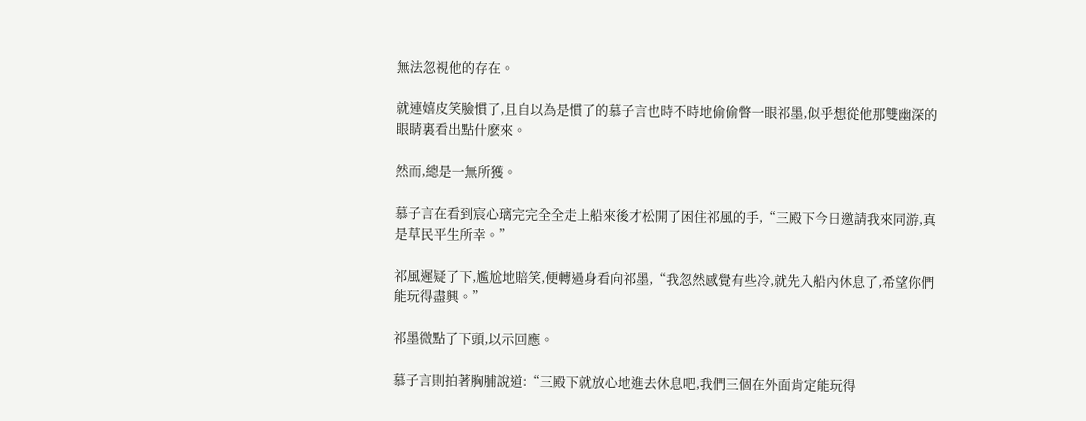無法忽視他的存在。

就連嬉皮笑臉慣了,且自以為是慣了的慕子言也時不時地偷偷瞥一眼祁墨,似乎想從他那雙幽深的眼睛裏看出點什麽來。

然而,總是一無所獲。

慕子言在看到宸心璃完完全全走上船來後才松開了困住祁風的手,“三殿下今日邀請我來同游,真是草民平生所幸。”

祁風遲疑了下,尷尬地賠笑,便轉過身看向祁墨,“我忽然感覺有些冷,就先入船內休息了,希望你們能玩得盡興。”

祁墨微點了下頭,以示回應。

慕子言則拍著胸脯說道:“三殿下就放心地進去休息吧,我們三個在外面肯定能玩得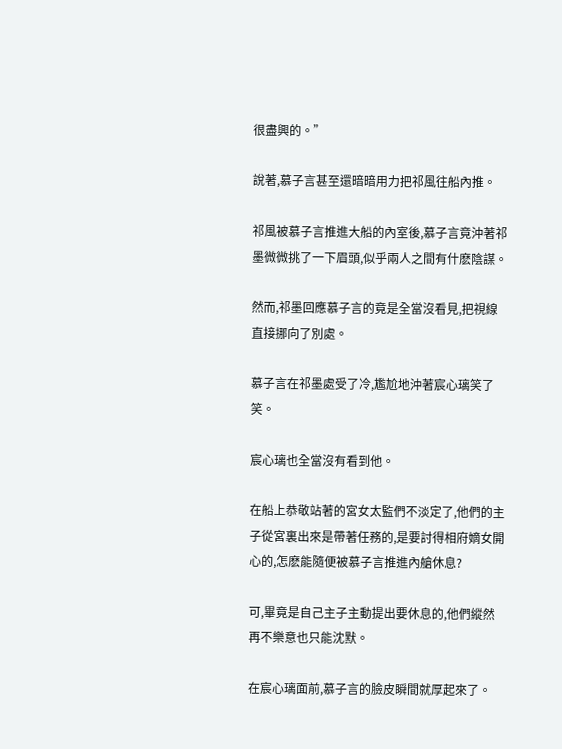很盡興的。”

說著,慕子言甚至還暗暗用力把祁風往船內推。

祁風被慕子言推進大船的內室後,慕子言竟沖著祁墨微微挑了一下眉頭,似乎兩人之間有什麽陰謀。

然而,祁墨回應慕子言的竟是全當沒看見,把視線直接挪向了別處。

慕子言在祁墨處受了冷,尷尬地沖著宸心璃笑了笑。

宸心璃也全當沒有看到他。

在船上恭敬站著的宮女太監們不淡定了,他們的主子從宮裏出來是帶著任務的,是要討得相府嫡女開心的,怎麽能隨便被慕子言推進內艙休息?

可,畢竟是自己主子主動提出要休息的,他們縱然再不樂意也只能沈默。

在宸心璃面前,慕子言的臉皮瞬間就厚起來了。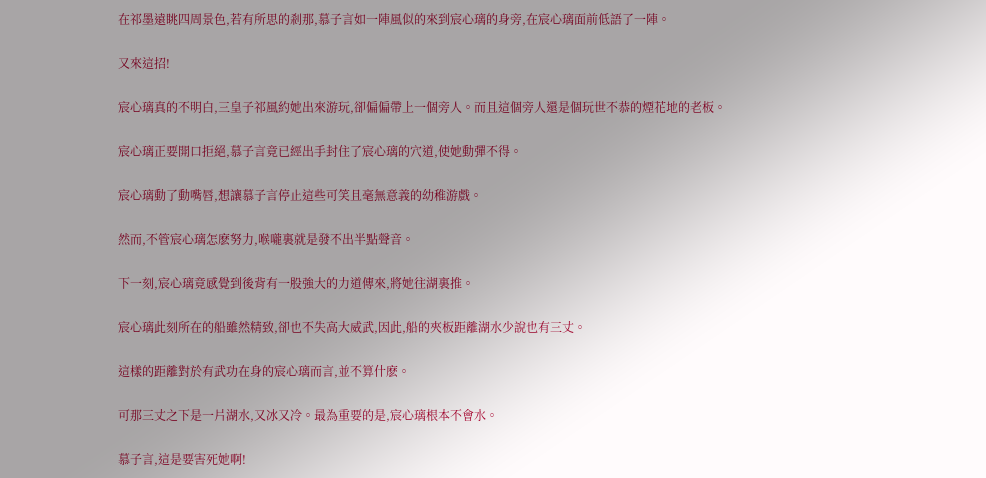在祁墨遠眺四周景色,若有所思的剎那,慕子言如一陣風似的來到宸心璃的身旁,在宸心璃面前低語了一陣。

又來這招!

宸心璃真的不明白,三皇子祁風約她出來游玩,卻偏偏帶上一個旁人。而且這個旁人還是個玩世不恭的煙花地的老板。

宸心璃正要開口拒絕,慕子言竟已經出手封住了宸心璃的穴道,使她動彈不得。

宸心璃動了動嘴唇,想讓慕子言停止這些可笑且毫無意義的幼稚游戲。

然而,不管宸心璃怎麽努力,喉嚨裏就是發不出半點聲音。

下一刻,宸心璃竟感覺到後背有一股強大的力道傳來,將她往湖裏推。

宸心璃此刻所在的船雖然精致,卻也不失高大威武,因此,船的夾板距離湖水少說也有三丈。

這樣的距離對於有武功在身的宸心璃而言,並不算什麽。

可那三丈之下是一片湖水,又冰又冷。最為重要的是,宸心璃根本不會水。

慕子言,這是要害死她啊!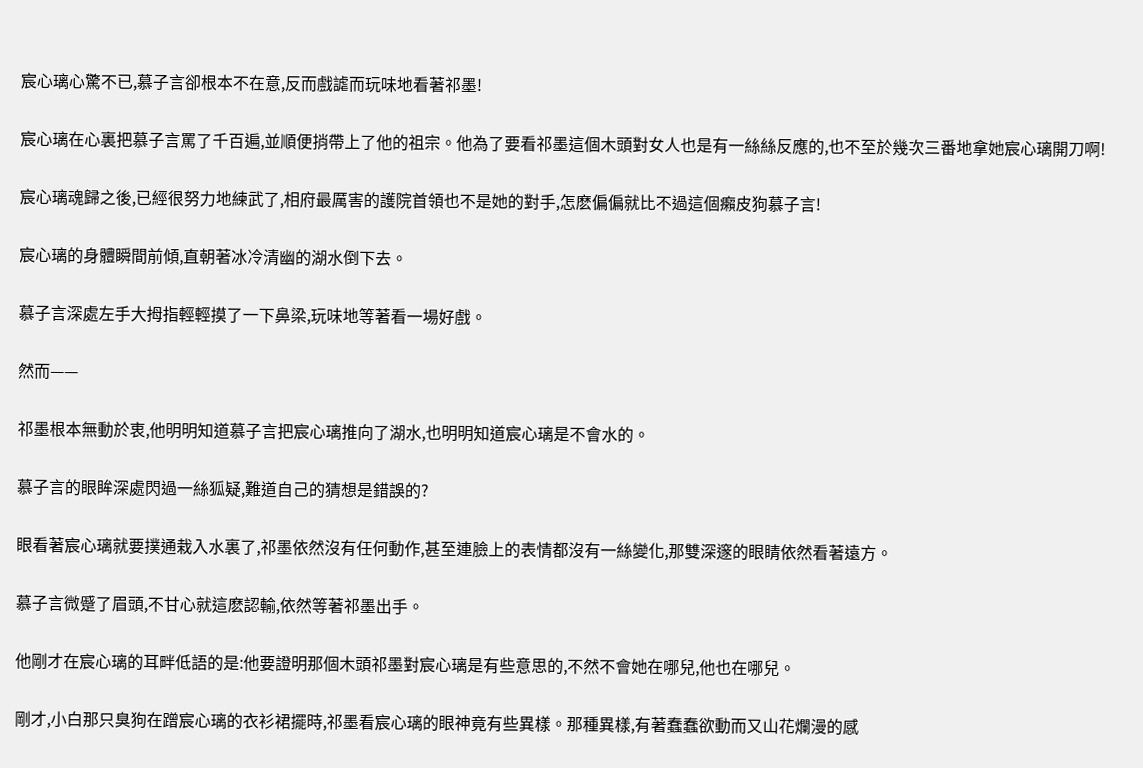宸心璃心驚不已,慕子言卻根本不在意,反而戲謔而玩味地看著祁墨!

宸心璃在心裏把慕子言罵了千百遍,並順便捎帶上了他的祖宗。他為了要看祁墨這個木頭對女人也是有一絲絲反應的,也不至於幾次三番地拿她宸心璃開刀啊!

宸心璃魂歸之後,已經很努力地練武了,相府最厲害的護院首領也不是她的對手,怎麽偏偏就比不過這個癩皮狗慕子言!

宸心璃的身體瞬間前傾,直朝著冰冷清幽的湖水倒下去。

慕子言深處左手大拇指輕輕摸了一下鼻梁,玩味地等著看一場好戲。

然而——

祁墨根本無動於衷,他明明知道慕子言把宸心璃推向了湖水,也明明知道宸心璃是不會水的。

慕子言的眼眸深處閃過一絲狐疑,難道自己的猜想是錯誤的?

眼看著宸心璃就要撲通栽入水裏了,祁墨依然沒有任何動作,甚至連臉上的表情都沒有一絲變化,那雙深邃的眼睛依然看著遠方。

慕子言微蹙了眉頭,不甘心就這麽認輸,依然等著祁墨出手。

他剛才在宸心璃的耳畔低語的是:他要證明那個木頭祁墨對宸心璃是有些意思的,不然不會她在哪兒,他也在哪兒。

剛才,小白那只臭狗在蹭宸心璃的衣衫裙擺時,祁墨看宸心璃的眼神竟有些異樣。那種異樣,有著蠢蠢欲動而又山花爛漫的感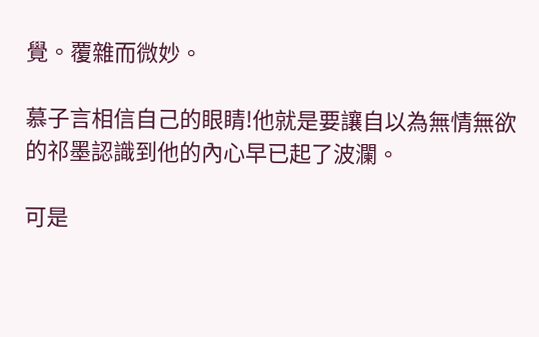覺。覆雜而微妙。

慕子言相信自己的眼睛!他就是要讓自以為無情無欲的祁墨認識到他的內心早已起了波瀾。

可是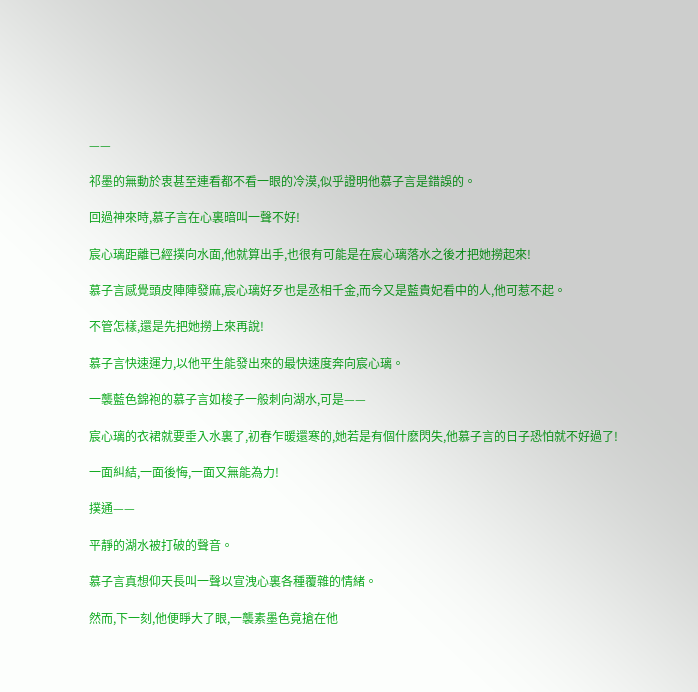——

祁墨的無動於衷甚至連看都不看一眼的冷漠,似乎證明他慕子言是錯誤的。

回過神來時,慕子言在心裏暗叫一聲不好!

宸心璃距離已經撲向水面,他就算出手,也很有可能是在宸心璃落水之後才把她撈起來!

慕子言感覺頭皮陣陣發麻,宸心璃好歹也是丞相千金,而今又是藍貴妃看中的人,他可惹不起。

不管怎樣,還是先把她撈上來再說!

慕子言快速運力,以他平生能發出來的最快速度奔向宸心璃。

一襲藍色錦袍的慕子言如梭子一般刺向湖水,可是——

宸心璃的衣裙就要垂入水裏了,初春乍暖還寒的,她若是有個什麽閃失,他慕子言的日子恐怕就不好過了!

一面糾結,一面後悔,一面又無能為力!

撲通——

平靜的湖水被打破的聲音。

慕子言真想仰天長叫一聲以宣洩心裏各種覆雜的情緒。

然而,下一刻,他便睜大了眼,一襲素墨色竟搶在他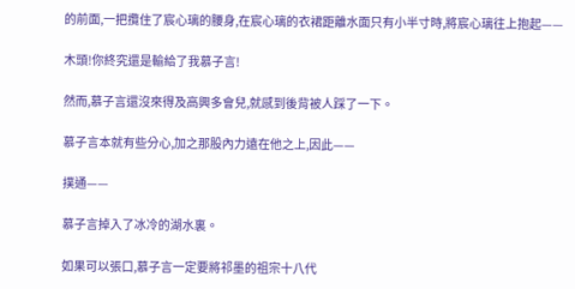的前面,一把攬住了宸心璃的腰身,在宸心璃的衣裙距離水面只有小半寸時,將宸心璃往上抱起——

木頭!你終究還是輸給了我慕子言!

然而,慕子言還沒來得及高興多會兒,就感到後背被人踩了一下。

慕子言本就有些分心,加之那股內力遠在他之上,因此——

撲通——

慕子言掉入了冰冷的湖水裏。

如果可以張口,慕子言一定要將祁墨的祖宗十八代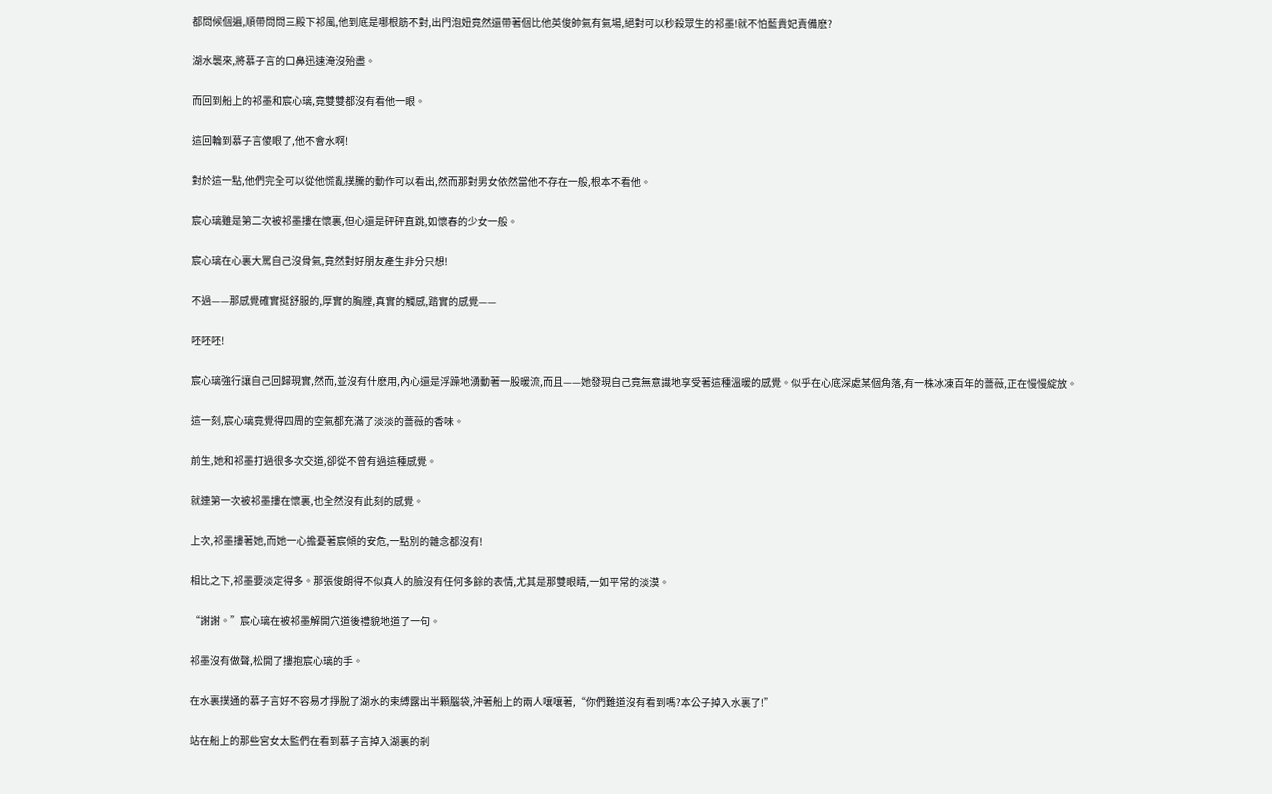都問候個遍,順帶問問三殿下祁風,他到底是哪根筋不對,出門泡妞竟然還帶著個比他英俊帥氣有氣場,絕對可以秒殺眾生的祁墨!就不怕藍貴妃責備麽?

湖水襲來,將慕子言的口鼻迅速淹沒殆盡。

而回到船上的祁墨和宸心璃,竟雙雙都沒有看他一眼。

這回輪到慕子言傻眼了,他不會水啊!

對於這一點,他們完全可以從他慌亂撲騰的動作可以看出,然而那對男女依然當他不存在一般,根本不看他。

宸心璃雖是第二次被祁墨摟在懷裏,但心還是砰砰直跳,如懷春的少女一般。

宸心璃在心裏大罵自己沒骨氣,竟然對好朋友產生非分只想!

不過——那感覺確實挺舒服的,厚實的胸膛,真實的觸感,踏實的感覺——

呸呸呸!

宸心璃強行讓自己回歸現實,然而,並沒有什麽用,內心還是浮躁地湧動著一股暖流,而且——她發現自己竟無意識地享受著這種溫暖的感覺。似乎在心底深處某個角落,有一株冰凍百年的薔薇,正在慢慢綻放。

這一刻,宸心璃竟覺得四周的空氣都充滿了淡淡的薔薇的香味。

前生,她和祁墨打過很多次交道,卻從不曾有過這種感覺。

就連第一次被祁墨摟在懷裏,也全然沒有此刻的感覺。

上次,祁墨摟著她,而她一心擔憂著宸傾的安危,一點別的雜念都沒有!

相比之下,祁墨要淡定得多。那張俊朗得不似真人的臉沒有任何多餘的表情,尤其是那雙眼睛,一如平常的淡漠。

“謝謝。”宸心璃在被祁墨解開穴道後禮貌地道了一句。

祁墨沒有做聲,松開了摟抱宸心璃的手。

在水裏撲通的慕子言好不容易才掙脫了湖水的束縛露出半顆腦袋,沖著船上的兩人嚷嚷著,“你們難道沒有看到嗎?本公子掉入水裏了!”

站在船上的那些宮女太監們在看到慕子言掉入湖裏的剎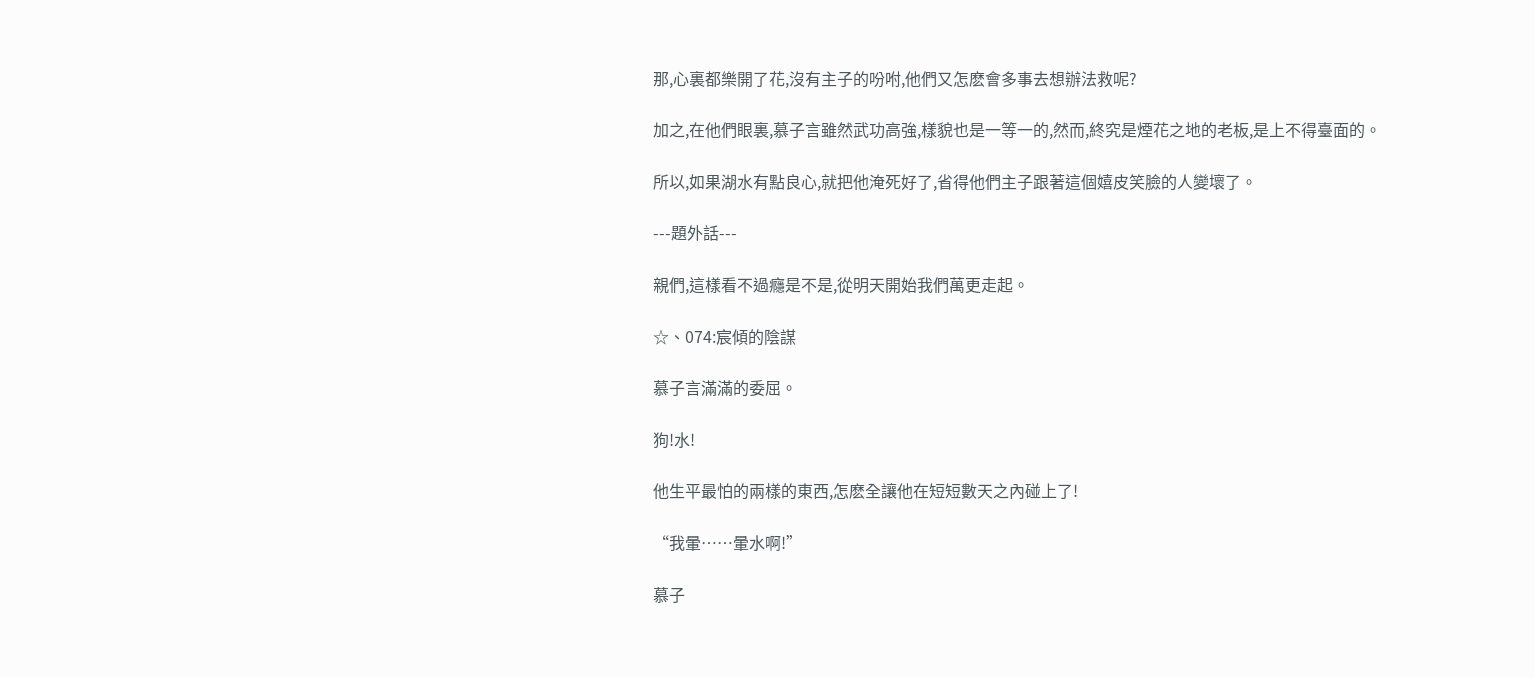那,心裏都樂開了花,沒有主子的吩咐,他們又怎麽會多事去想辦法救呢?

加之,在他們眼裏,慕子言雖然武功高強,樣貌也是一等一的,然而,終究是煙花之地的老板,是上不得臺面的。

所以,如果湖水有點良心,就把他淹死好了,省得他們主子跟著這個嬉皮笑臉的人變壞了。

---題外話---

親們,這樣看不過癮是不是,從明天開始我們萬更走起。

☆、074:宸傾的陰謀

慕子言滿滿的委屈。

狗!水!

他生平最怕的兩樣的東西,怎麽全讓他在短短數天之內碰上了!

“我暈……暈水啊!”

慕子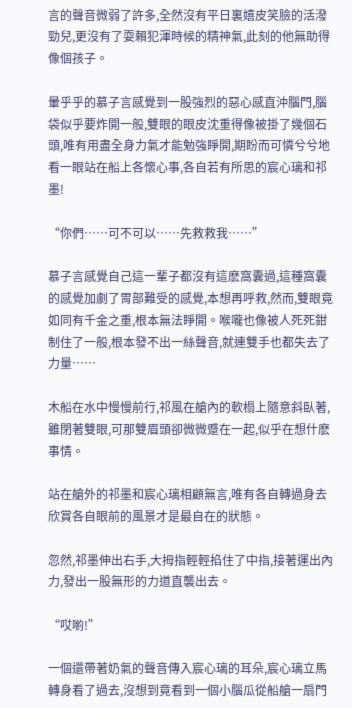言的聲音微弱了許多,全然沒有平日裏嬉皮笑臉的活潑勁兒,更沒有了耍賴犯渾時候的精神氣,此刻的他無助得像個孩子。

暈乎乎的慕子言感覺到一股強烈的惡心感直沖腦門,腦袋似乎要炸開一般,雙眼的眼皮沈重得像被掛了幾個石頭,唯有用盡全身力氣才能勉強睜開,期盼而可憐兮兮地看一眼站在船上各懷心事,各自若有所思的宸心璃和祁墨!

“你們……可不可以……先救救我……”

慕子言感覺自己這一輩子都沒有這麽窩囊過,這種窩囊的感覺加劇了胃部難受的感覺,本想再呼救,然而,雙眼竟如同有千金之重,根本無法睜開。喉嚨也像被人死死鉗制住了一般,根本發不出一絲聲音,就連雙手也都失去了力量……

木船在水中慢慢前行,祁風在艙內的軟榻上隨意斜臥著,雖閉著雙眼,可那雙眉頭卻微微蹙在一起,似乎在想什麽事情。

站在艙外的祁墨和宸心璃相顧無言,唯有各自轉過身去欣賞各自眼前的風景才是最自在的狀態。

忽然,祁墨伸出右手,大拇指輕輕掐住了中指,接著運出內力,發出一股無形的力道直襲出去。

“哎喲!”

一個還帶著奶氣的聲音傳入宸心璃的耳朵,宸心璃立馬轉身看了過去,沒想到竟看到一個小腦瓜從船艙一扇門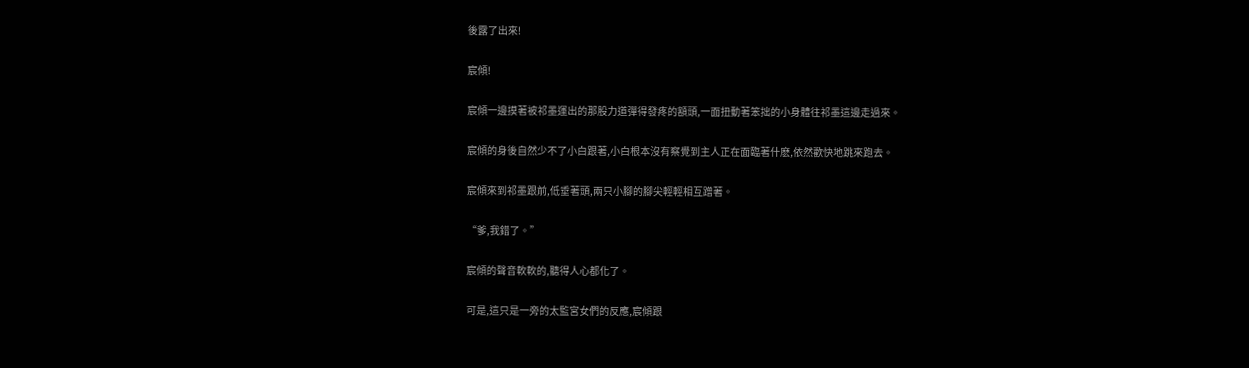後露了出來!

宸傾!

宸傾一邊摸著被祁墨運出的那股力道彈得發疼的額頭,一面扭動著笨拙的小身體往祁墨這邊走過來。

宸傾的身後自然少不了小白跟著,小白根本沒有察覺到主人正在面臨著什麽,依然歡快地跳來跑去。

宸傾來到祁墨跟前,低垂著頭,兩只小腳的腳尖輕輕相互蹭著。

“爹,我錯了。”

宸傾的聲音軟軟的,聽得人心都化了。

可是,這只是一旁的太監宮女們的反應,宸傾跟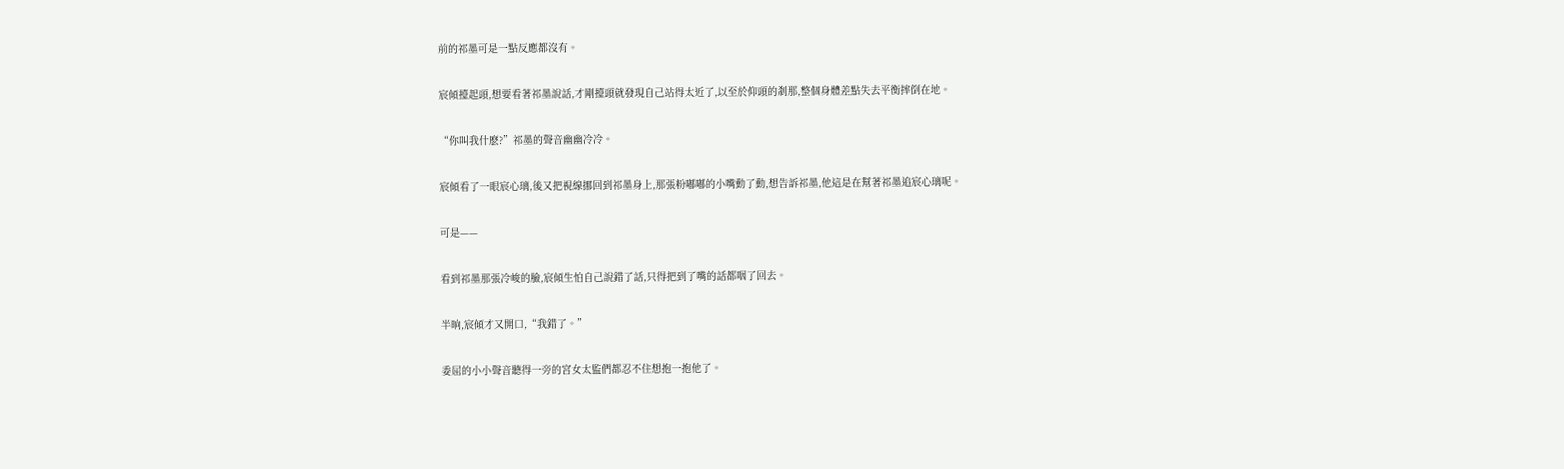前的祁墨可是一點反應都沒有。

宸傾擡起頭,想要看著祁墨說話,才剛擡頭就發現自己站得太近了,以至於仰頭的剎那,整個身體差點失去平衡摔倒在地。

“你叫我什麽?”祁墨的聲音幽幽冷冷。

宸傾看了一眼宸心璃,後又把視線挪回到祁墨身上,那張粉嘟嘟的小嘴動了動,想告訴祁墨,他這是在幫著祁墨追宸心璃呢。

可是——

看到祁墨那張冷峻的臉,宸傾生怕自己說錯了話,只得把到了嘴的話都咽了回去。

半晌,宸傾才又開口,“我錯了。”

委屈的小小聲音聽得一旁的宮女太監們都忍不住想抱一抱他了。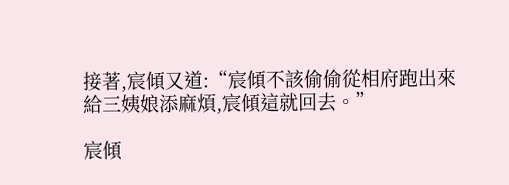接著,宸傾又道:“宸傾不該偷偷從相府跑出來給三姨娘添麻煩,宸傾這就回去。”

宸傾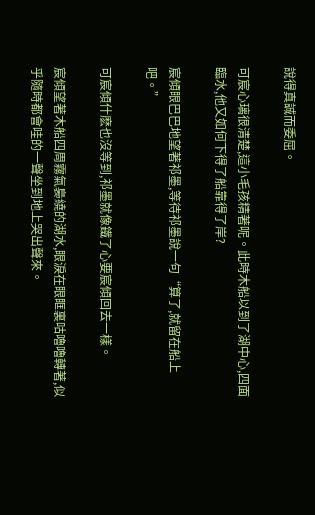說得真誠而委屈。

可宸心璃很清楚,這小毛孩精著呢。此時木船以到了湖中心,四面臨水,他又如何下得了船靠得了岸?

宸傾眼巴巴地望著祁墨,等待祁墨說一句“算了,就留在船上吧。”

可宸傾什麽也沒等到,祁墨就像鐵了心要宸傾回去一樣。

宸傾望著木船四周霧氣裊繞的湖水,眼淚在眼眶裏咕嚕嚕轉著,似乎隨時都會哇的一聲坐到地上哭出聲來。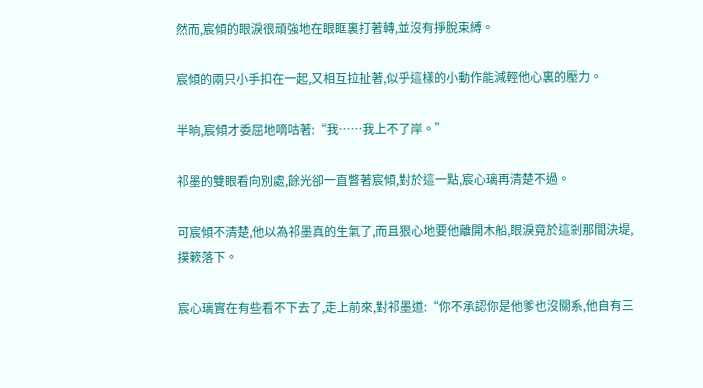然而,宸傾的眼淚很頑強地在眼眶裏打著轉,並沒有掙脫束縛。

宸傾的兩只小手扣在一起,又相互拉扯著,似乎這樣的小動作能減輕他心裏的壓力。

半晌,宸傾才委屈地嘀咕著:“我……我上不了岸。”

祁墨的雙眼看向別處,餘光卻一直瞥著宸傾,對於這一點,宸心璃再清楚不過。

可宸傾不清楚,他以為祁墨真的生氣了,而且狠心地要他離開木船,眼淚竟於這剎那間決堤,撲簌落下。

宸心璃實在有些看不下去了,走上前來,對祁墨道:“你不承認你是他爹也沒關系,他自有三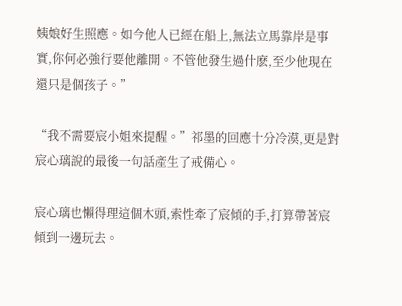姨娘好生照應。如今他人已經在船上,無法立馬靠岸是事實,你何必強行要他離開。不管他發生過什麽,至少他現在還只是個孩子。”

“我不需要宸小姐來提醒。”祁墨的回應十分冷漠,更是對宸心璃說的最後一句話產生了戒備心。

宸心璃也懶得理這個木頭,索性牽了宸傾的手,打算帶著宸傾到一邊玩去。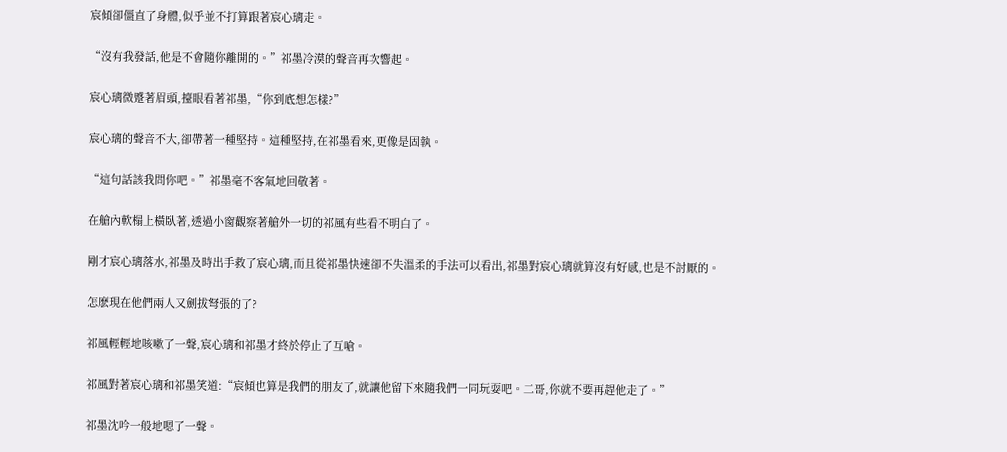宸傾卻僵直了身體,似乎並不打算跟著宸心璃走。

“沒有我發話,他是不會隨你離開的。”祁墨冷漠的聲音再次響起。

宸心璃微蹙著眉頭,擡眼看著祁墨,“你到底想怎樣?”

宸心璃的聲音不大,卻帶著一種堅持。這種堅持,在祁墨看來,更像是固執。

“這句話該我問你吧。”祁墨毫不客氣地回敬著。

在艙內軟榻上橫臥著,透過小窗觀察著艙外一切的祁風有些看不明白了。

剛才宸心璃落水,祁墨及時出手救了宸心璃,而且從祁墨快速卻不失溫柔的手法可以看出,祁墨對宸心璃就算沒有好感,也是不討厭的。

怎麽現在他們兩人又劍拔弩張的了?

祁風輕輕地咳嗽了一聲,宸心璃和祁墨才終於停止了互嗆。

祁風對著宸心璃和祁墨笑道:“宸傾也算是我們的朋友了,就讓他留下來隨我們一同玩耍吧。二哥,你就不要再趕他走了。”

祁墨沈吟一般地嗯了一聲。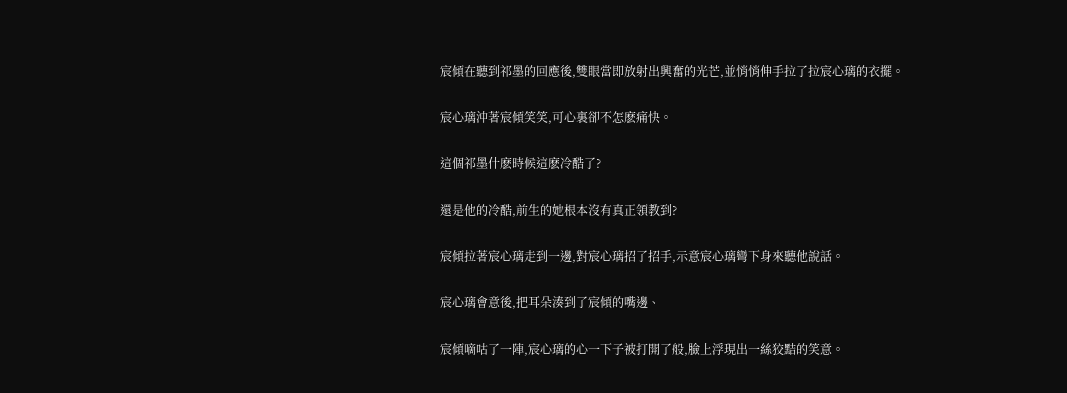宸傾在聽到祁墨的回應後,雙眼當即放射出興奮的光芒,並悄悄伸手拉了拉宸心璃的衣擺。

宸心璃沖著宸傾笑笑,可心裏卻不怎麽痛快。

這個祁墨什麽時候這麽冷酷了?

還是他的冷酷,前生的她根本沒有真正領教到?

宸傾拉著宸心璃走到一邊,對宸心璃招了招手,示意宸心璃彎下身來聽他說話。

宸心璃會意後,把耳朵湊到了宸傾的嘴邊、

宸傾嘀咕了一陣,宸心璃的心一下子被打開了般,臉上浮現出一絲狡黠的笑意。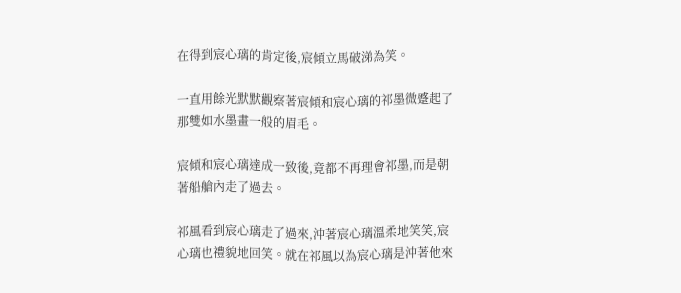在得到宸心璃的肯定後,宸傾立馬破涕為笑。

一直用餘光默默觀察著宸傾和宸心璃的祁墨微蹙起了那雙如水墨畫一般的眉毛。

宸傾和宸心璃達成一致後,竟都不再理會祁墨,而是朝著船艙內走了過去。

祁風看到宸心璃走了過來,沖著宸心璃溫柔地笑笑,宸心璃也禮貌地回笑。就在祁風以為宸心璃是沖著他來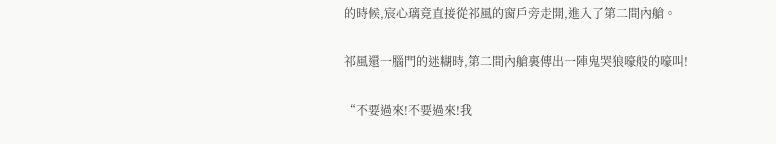的時候,宸心璃竟直接從祁風的窗戶旁走開,進入了第二間內艙。

祁風還一腦門的迷糊時,第二間內艙裏傳出一陣鬼哭狼嚎般的嚎叫!

“不要過來!不要過來!我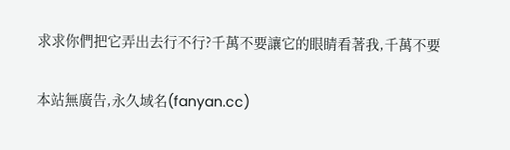求求你們把它弄出去行不行?千萬不要讓它的眼睛看著我,千萬不要

本站無廣告,永久域名(fanyan.cc)